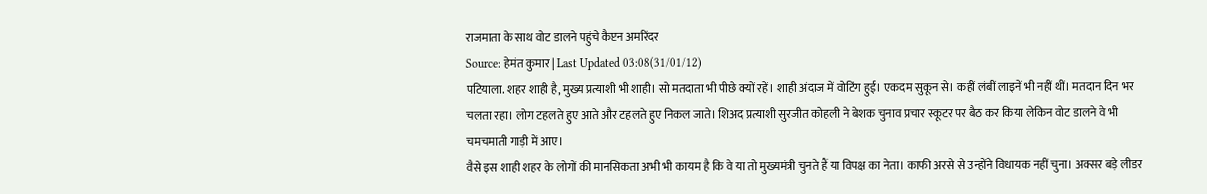राजमाता के साथ वोट डालने पहुंचे कैप्टन अमरिंदर
Source: हेमंत कुमार | Last Updated 03:08(31/01/12)
पटियाला. शहर शाही है, मुख्य प्रत्याशी भी शाही। सो मतदाता भी पीछे क्यों रहें। शाही अंदाज में वोटिंग हुई। एकदम सुकून से। कहीं लंबीं लाइनें भी नहीं थीं। मतदान दिन भर चलता रहा। लोग टहलते हुए आते और टहलते हुए निकल जाते। शिअद प्रत्याशी सुरजीत कोहली ने बेशक चुनाव प्रचार स्कूटर पर बैठ कर किया लेकिन वोट डालने वे भी चमचमाती गाड़ी में आए।
वैसे इस शाही शहर के लोगों की मानसिकता अभी भी कायम है कि वे या तो मुख्यमंत्री चुनते हैं या विपक्ष का नेता। काफी अरसे से उन्होंने विधायक नहीं चुना। अक्सर बड़े लीडर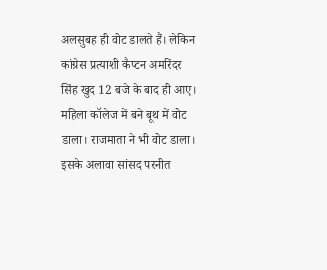अलसुबह ही वोट डालते हैं। लेकिन कांग्रेस प्रत्याशी कैप्टन अमरिंदर सिंह खुद 12 बजे के बाद ही आए। महिला कॉलेज में बने बूथ में वोट डाला। राजमाता ने भी वोट डाला। इसके अलावा सांसद परनीत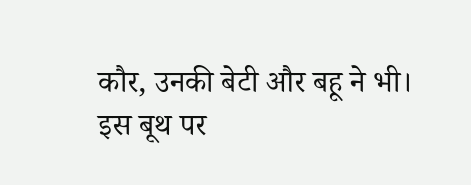कौर, उनकी बेटी और बहू ने भी।
इस बूथ पर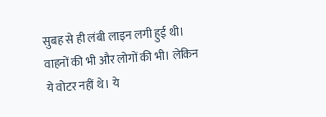सुबह से ही लंबी लाइन लगी हुई थी। वाहनों की भी और लोगों की भी। लेकिन ये वोटर नहीं थे। ये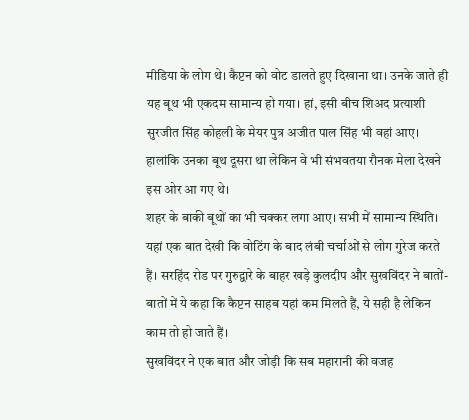मीडिया के लोग थे। कैप्टन को वोट डालते हुए दिखाना था। उनके जाते ही यह बूथ भी एकदम सामान्य हो गया। हां, इसी बीच शिअद प्रत्याशी सुरजीत सिंह कोहली के मेयर पुत्र अजीत पाल सिंह भी वहां आए। हालांकि उनका बूथ दूसरा था लेकिन वे भी संभवतया रौनक मेला देखने इस ओर आ गए थे।
शहर के बाकी बूथों का भी चक्कर लगा आए। सभी में सामान्य स्थिति। यहां एक बात देखी कि वोटिंग के बाद लंबी चर्चाओं से लोग गुरेज करते हैं। सरहिंद रोड पर गुरुद्वारे के बाहर खड़े कुलदीप और सुखविंदर ने बातों-बातों में ये कहा कि कैप्टन साहब यहां कम मिलते हैं, ये सही है लेकिन काम तो हो जाते हैं।
सुखविंदर ने एक बात और जोड़ी कि सब महारानी की वजह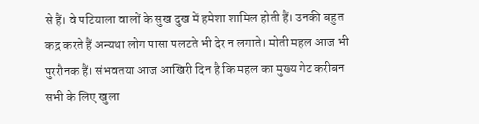से हैं। वे पटियाला वालों के सुख दुख में हमेशा शामिल होती हैं। उनकी बहुत कद्र करते हैं अन्यथा लोग पासा पलटते भी देर न लगाते। मोती महल आज भी पुररौनक हैं। संभवतया आज आखिरी दिन है कि महल का मुख्य गेट करीबन सभी के लिए खुला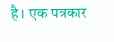है। एक पत्रकार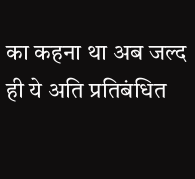का कहना था अब जल्द ही ये अति प्रतिबंधित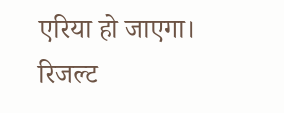एरिया हो जाएगा। रिजल्ट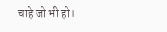चाहे जो भी हो।